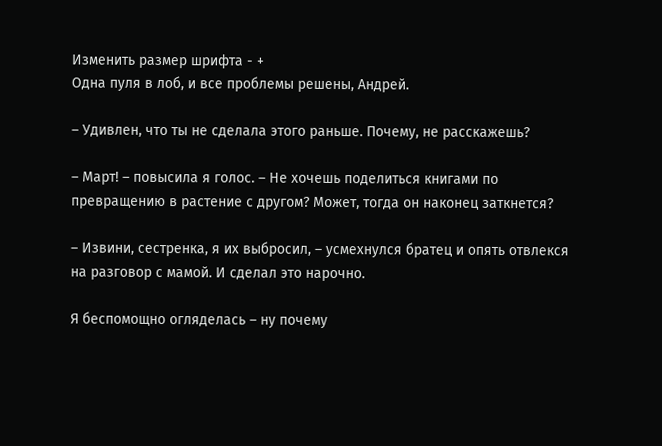Изменить размер шрифта - +
Одна пуля в лоб, и все проблемы решены, Андрей.

– Удивлен, что ты не сделала этого раньше. Почему, не расскажешь?

– Март! – повысила я голос. – Не хочешь поделиться книгами по превращению в растение с другом? Может, тогда он наконец заткнется?

– Извини, сестренка, я их выбросил, – усмехнулся братец и опять отвлекся на разговор с мамой. И сделал это нарочно.

Я беспомощно огляделась – ну почему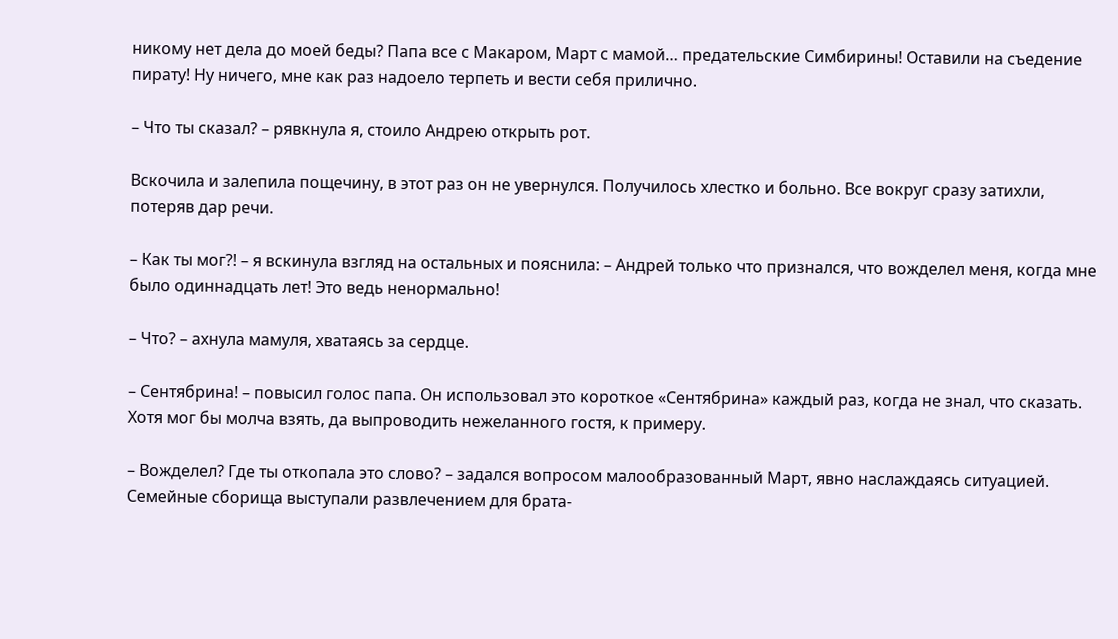никому нет дела до моей беды? Папа все с Макаром, Март с мамой… предательские Симбирины! Оставили на съедение пирату! Ну ничего, мне как раз надоело терпеть и вести себя прилично.

– Что ты сказал? – рявкнула я, стоило Андрею открыть рот.

Вскочила и залепила пощечину, в этот раз он не увернулся. Получилось хлестко и больно. Все вокруг сразу затихли, потеряв дар речи.

– Как ты мог?! – я вскинула взгляд на остальных и пояснила: – Андрей только что признался, что вожделел меня, когда мне было одиннадцать лет! Это ведь ненормально!

– Что? – ахнула мамуля, хватаясь за сердце.

– Сентябрина! – повысил голос папа. Он использовал это короткое «Сентябрина» каждый раз, когда не знал, что сказать. Хотя мог бы молча взять, да выпроводить нежеланного гостя, к примеру.

– Вожделел? Где ты откопала это слово? – задался вопросом малообразованный Март, явно наслаждаясь ситуацией. Семейные сборища выступали развлечением для брата-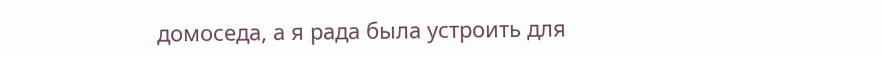домоседа, а я рада была устроить для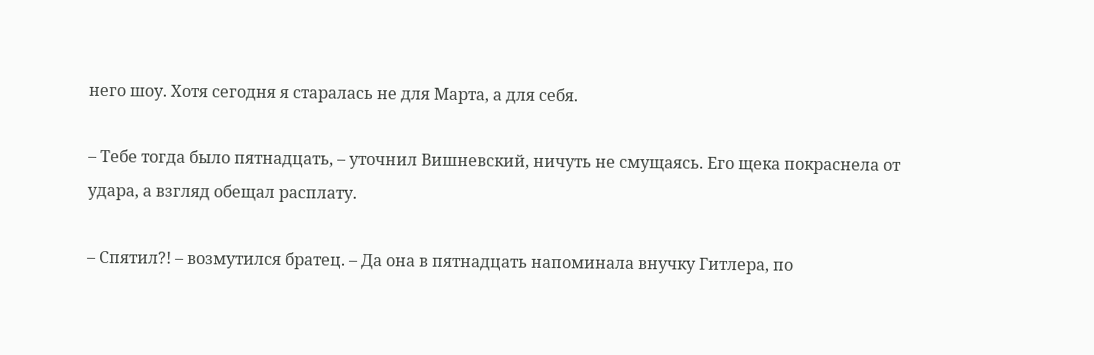него шоу. Хотя сегодня я старалась не для Марта, а для себя.

– Тебе тогда было пятнадцать, – уточнил Вишневский, ничуть не смущаясь. Его щека покраснела от удара, а взгляд обещал расплату.

– Спятил?! – возмутился братец. – Да она в пятнадцать напоминала внучку Гитлера, по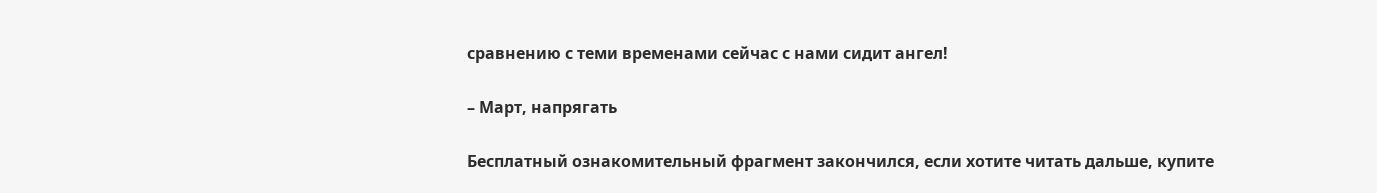сравнению с теми временами сейчас с нами сидит ангел!

– Март, напрягать

Бесплатный ознакомительный фрагмент закончился, если хотите читать дальше, купите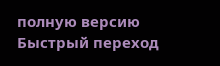полную версию
Быстрый переход